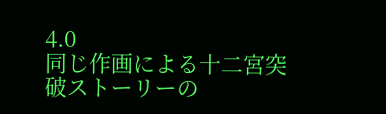4.0
同じ作画による十二宮突破ストーリーの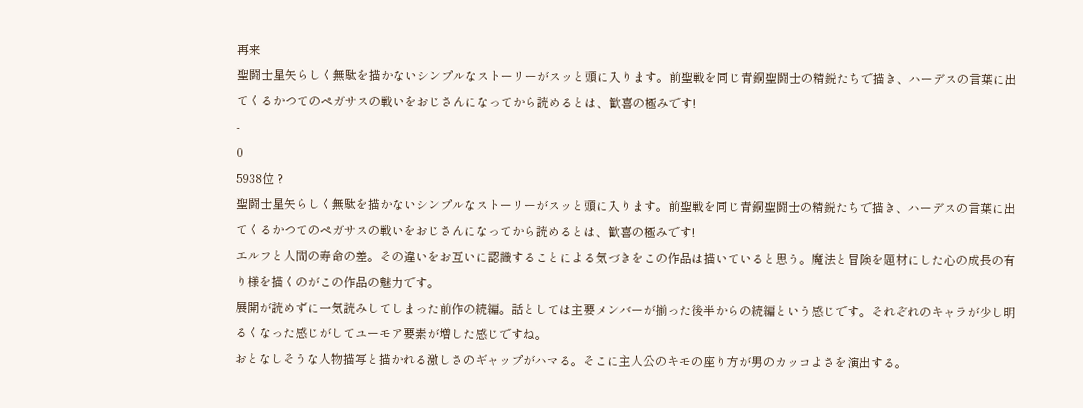再来
聖闘士星矢らしく無駄を描かないシンプルなストーリーがスッと頭に入ります。前聖戦を同じ青銅聖闘士の精鋭たちで描き、ハーデスの言葉に出てくるかつてのペガサスの戦いをおじさんになってから読めるとは、歓喜の極みです!
-
0
5938位 ?
聖闘士星矢らしく無駄を描かないシンプルなストーリーがスッと頭に入ります。前聖戦を同じ青銅聖闘士の精鋭たちで描き、ハーデスの言葉に出てくるかつてのペガサスの戦いをおじさんになってから読めるとは、歓喜の極みです!
エルフと人間の寿命の差。その違いをお互いに認識することによる気づきをこの作品は描いていると思う。魔法と冒険を題材にした心の成長の有り様を描くのがこの作品の魅力です。
展開が読めずに一気読みしてしまった前作の続編。話としては主要メンバーが揃った後半からの続編という感じです。それぞれのキャラが少し明るくなった感じがしてユーモア要素が増した感じですね。
おとなしそうな人物描写と描かれる激しさのギャップがハマる。そこに主人公のキモの座り方が男のカッコよさを演出する。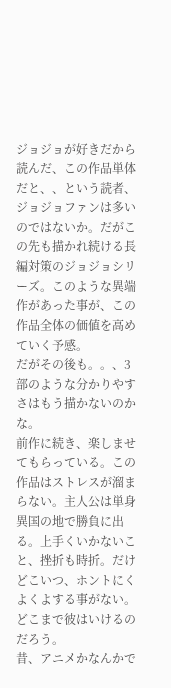ジョジョが好きだから読んだ、この作品単体だと、、という読者、ジョジョファンは多いのではないか。だがこの先も描かれ続ける長編対策のジョジョシリーズ。このような異端作があった事が、この作品全体の価値を高めていく予感。
だがその後も。。、3部のような分かりやすさはもう描かないのかな。
前作に続き、楽しませてもらっている。この作品はストレスが溜まらない。主人公は単身異国の地で勝負に出る。上手くいかないこと、挫折も時折。だけどこいつ、ホントにくよくよする事がない。どこまで彼はいけるのだろう。
昔、アニメかなんかで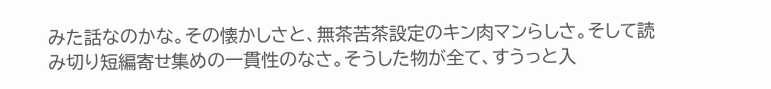みた話なのかな。その懐かしさと、無茶苦茶設定のキン肉マンらしさ。そして読み切り短編寄せ集めの一貫性のなさ。そうした物が全て、すうっと入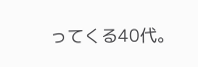ってくる40代。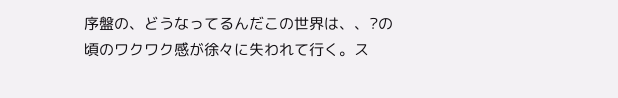序盤の、どうなってるんだこの世界は、、?の頃のワクワク感が徐々に失われて行く。ス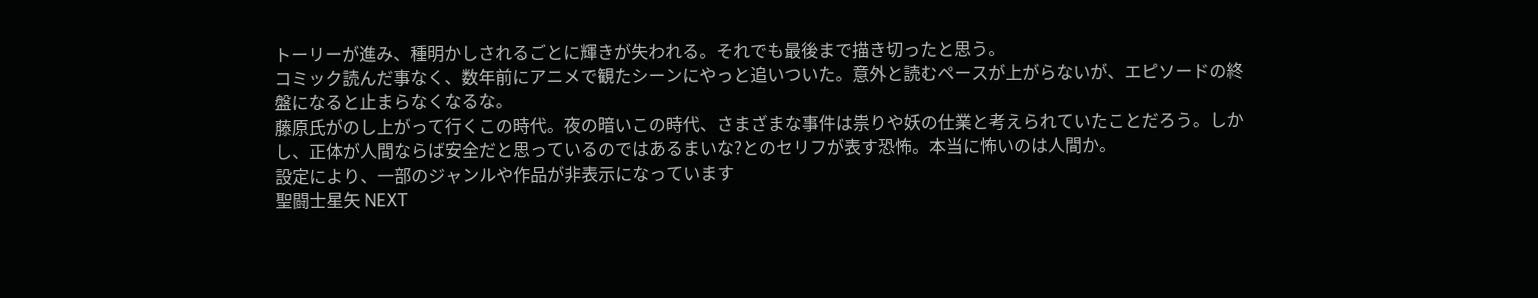トーリーが進み、種明かしされるごとに輝きが失われる。それでも最後まで描き切ったと思う。
コミック読んだ事なく、数年前にアニメで観たシーンにやっと追いついた。意外と読むペースが上がらないが、エピソードの終盤になると止まらなくなるな。
藤原氏がのし上がって行くこの時代。夜の暗いこの時代、さまざまな事件は祟りや妖の仕業と考えられていたことだろう。しかし、正体が人間ならば安全だと思っているのではあるまいな?とのセリフが表す恐怖。本当に怖いのは人間か。
設定により、一部のジャンルや作品が非表示になっています
聖闘士星矢 NEXT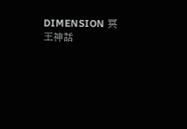DIMENSION 冥王神話